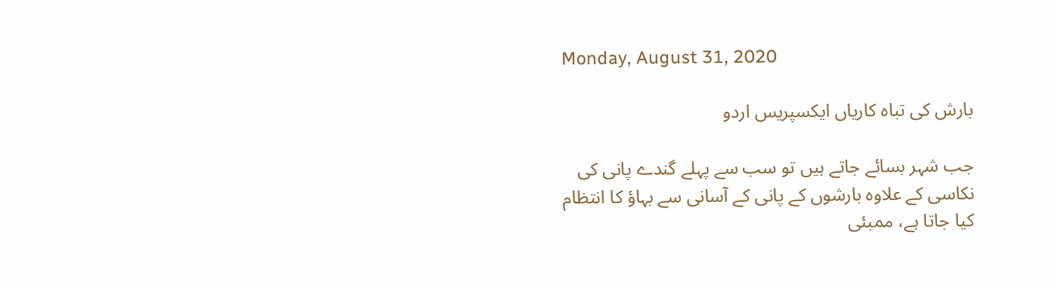Monday, August 31, 2020

بارش کی تباہ کاریاں ایکسپریس اردو

جب شہر بسائے جاتے ہیں تو سب سے پہلے گندے پانی کی نکاسی کے علاوہ بارشوں کے پانی کے آسانی سے بہاؤ کا انتظام کیا جاتا ہے، ممبئی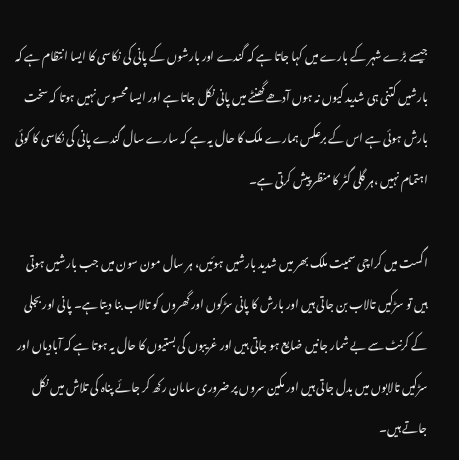جیسے بڑے شہر کے بارے میں کہا جاتا ہے کہ گندے اور بارشوں کے پانی کی نکاسی کا ایسا انتظام ہے کہ بارشیں کتنی ہی شدید کیوں نہ ہوں آدھے گھنٹے میں پانی نکل جاتا ہے اور ایسا محسوس نہیں ہوتا کہ سخت بارش ہوئی ہے اس کے برعکس ہمارے ملک کا حال یہ ہے کہ سارے سال گندے پانی کی نکاسی کا کوئی اہتمام نہیں ،ہر گلی گٹر کا منظر پیش کرتی ہے۔

اگست میں کراچی سمیت ملک بھر میں شدید بارشیں ہوئیں، ہر سال مون سون میں جب بارشیں ہوتی ہیں تو سڑکیں تالاب بن جاتی ہیں اور بارش کا پانی سڑکوں اور گھروں کو تالاب بنا دیتا ہے۔ پانی اور بجلی کے کرنٹ سے بے شمار جانیں ضایع ہو جاتی ہیں اور غریبوں کی بستیوں کا حال یہ ہوتا ہے کہ آبادیاں اور سڑکیں تالابوں میں بدل جاتی ہیں اور مکین سروں پر ضروری سامان رکھ کر جائے پناہ کی تلاش میں نکل جاتے ہیں۔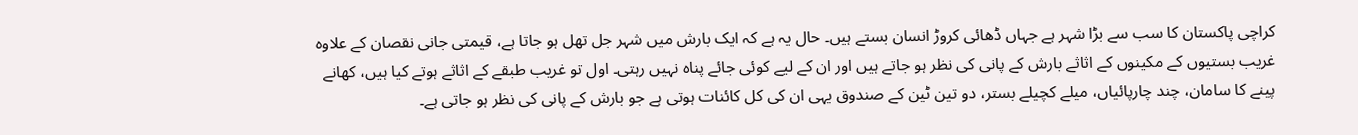کراچی پاکستان کا سب سے بڑا شہر ہے جہاں ڈھائی کروڑ انسان بستے ہیں۔ حال یہ ہے کہ ایک بارش میں شہر جل تھل ہو جاتا ہے، قیمتی جانی نقصان کے علاوہ غریب بستیوں کے مکینوں کے اثاثے بارش کے پانی کی نظر ہو جاتے ہیں اور ان کے لیے کوئی جائے پناہ نہیں رہتی۔ اول تو غریب طبقے کے اثاثے ہوتے کیا ہیں، کھانے پینے کا سامان، چند چارپائیاں، میلے کچیلے بستر، دو تین ٹین کے صندوق یہی ان کی کل کائنات ہوتی ہے جو بارش کے پانی کی نظر ہو جاتی ہے۔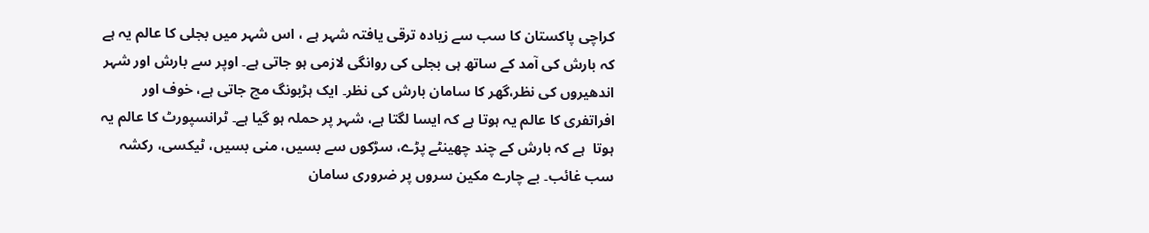کراچی پاکستان کا سب سے زیادہ ترقی یافتہ شہر ہے ، اس شہر میں بجلی کا عالم یہ ہے کہ بارش کی آمد کے ساتھ ہی بجلی کی روانگی لازمی ہو جاتی ہے۔ اوپر سے بارش اور شہر اندھیروں کی نظر،گھر کا سامان بارش کی نظر۔ ایک ہڑبونگ مچ جاتی ہے، خوف اور افراتفری کا عالم یہ ہوتا ہے کہ ایسا لگتا ہے، شہر پر حملہ ہو گیا ہے۔ ٹرانسپورٹ کا عالم یہ ہوتا  ہے کہ بارش کے چند چھینٹے پڑے، سڑکوں سے بسیں، منی بسیں، ٹیکسی، رکشہ سب غائب۔ بے چارے مکین سروں پر ضروری سامان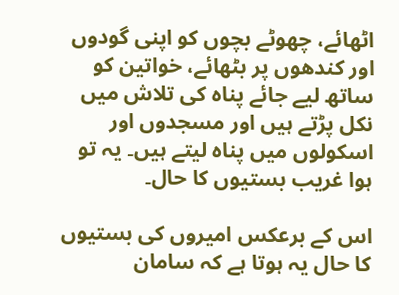اٹھائے، چھوٹے بچوں کو اپنی گودوں اور کندھوں پر بٹھائے، خواتین کو ساتھ لیے جائے پناہ کی تلاش میں نکل پڑتے ہیں اور مسجدوں اور اسکولوں میں پناہ لیتے ہیں۔ یہ تو ہوا غریب بستیوں کا حال۔

اس کے برعکس امیروں کی بستیوں کا حال یہ ہوتا ہے کہ سامان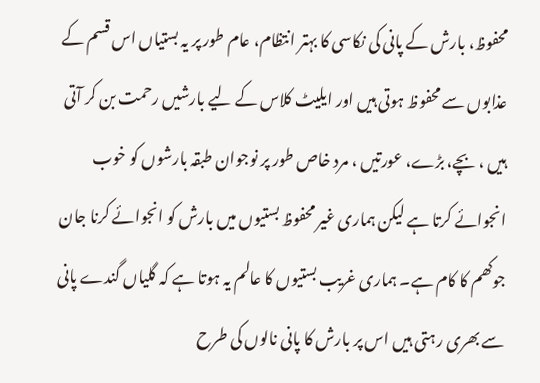محفوظ، بارش کے پانی کی نکاسی کا بہتر انتظام، عام طور پر یہ بستیاں اس قسم کے عذابوں سے محفوظ ہوتی ہیں اور ایلیٹ کلاس کے لیے بارشیں رحمت بن کر آتی ہیں ، بچے، بڑے، عورتیں ، مرد خاص طور پر نوجوان طبقہ بارشوں کو خوب انجوائے کرتا ہے لیکن ہماری غیر محفوظ بستیوں میں بارش کو انجوائے کرنا جان جوکھم کا کام ہے۔ ہماری غریب بستیوں کا عالم یہ ہوتا ہے کہ گلیاں گندے پانی سے بھری رہتی ہیں اس پر بارش کا پانی نالوں کی طرح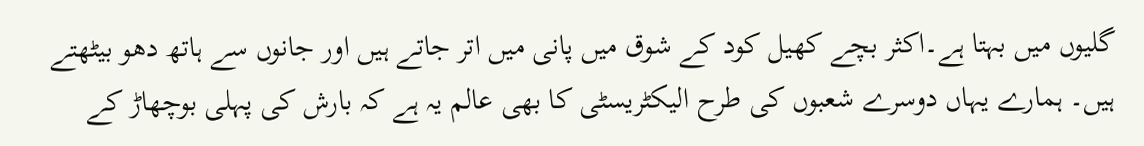گلیوں میں بہتا ہے۔اکثر بچے کھیل کود کے شوق میں پانی میں اتر جاتے ہیں اور جانوں سے ہاتھ دھو بیٹھتے ہیں۔ ہمارے یہاں دوسرے شعبوں کی طرح الیکٹریسٹی کا بھی عالم یہ ہے کہ بارش کی پہلی بوچھاڑ کے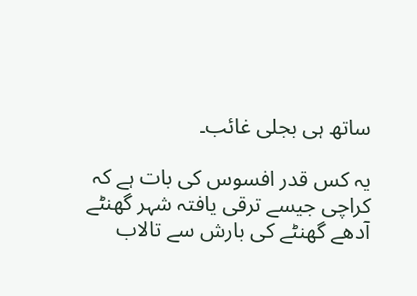ساتھ ہی بجلی غائب۔

یہ کس قدر افسوس کی بات ہے کہ کراچی جیسے ترقی یافتہ شہر گھنٹے آدھے گھنٹے کی بارش سے تالاب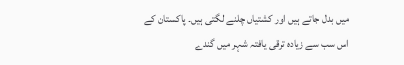میں بدل جاتے ہیں اور کشتیاں چلنے لگتی ہیں۔ پاکستان کے اس سب سے زیادہ ترقی یافتہ شہر میں گندے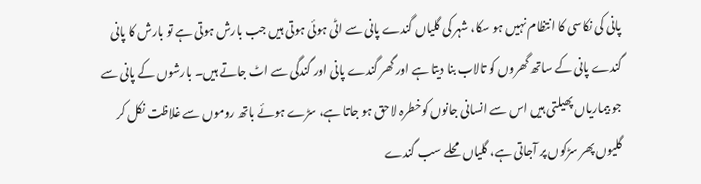پانی کی نکاسی کا انتظام نہیں ہو سکا، شہر کی گلیاں گندے پانی سے اٹی ہوئی ہوتی ہیں جب بارش ہوتی ہے تو بارش کا پانی گندے پانی کے ساتھ گھروں کو تالاب بنا دیتا ہے اور گھر گندے پانی اور گندگی سے اٹ جاتے ہیں۔ بارشوں کے پانی سے جو بیماریاں پھیلتی ہیں اس سے انسانی جانوں کوخطرہ لاحق ہو جاتا ہے، سڑے ہوئے باتھ روموں سے غلاظت نکل کر گلیوں پھر سڑکوں پر آجاتی ہے، گلیاں محلے سب گندے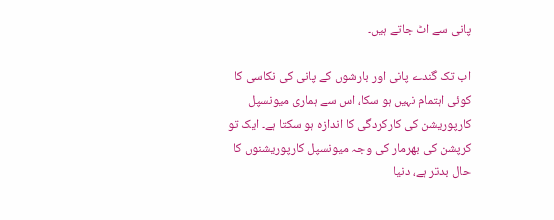پانی سے اٹ جاتے ہیں۔

اب تک گندے پانی اور بارشوں کے پانی کی نکاسی کا کوئی اہتمام نہیں ہو سکا، اس سے ہماری میونسپل کارپوریشن کی کارکردگی کا اندازہ ہو سکتا ہے۔ ایک تو کرپشن کی بھرمار کی وجہ میونسپل کارپوریشنوں کا حال بدتر ہے، دنیا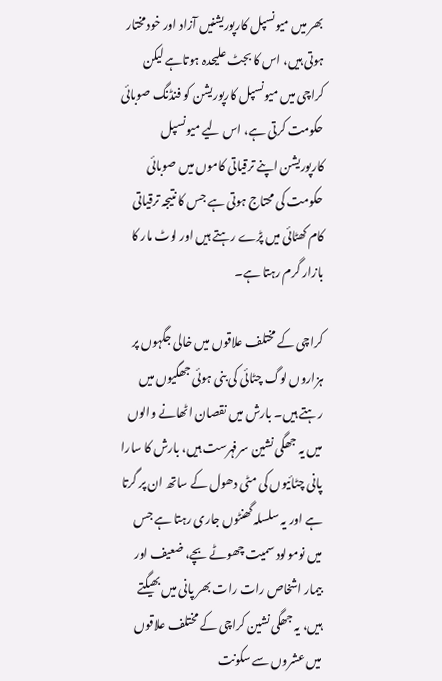بھر میں میونسپل کارپوریشنیں آزاد اور خودمختار ہوتی ہیں، اس کا بجٹ علیحدہ ہوتاہے لیکن کراچی میں میونسپل کارپوریشن کو فنڈنگ صوبائی حکومت کرتی ہے، اس لیے میونسپل کارپوریشن اپنے ترقیاتی کاموں میں صوبائی حکومت کی محتاج ہوتی ہے جس کا نتیجہ ترقیاتی کام کھٹائی میں پڑے رہتے ہیں اور لوٹ مار کا بازار گرم رہتا ہے۔

کراچی کے مختلف علاقوں میں خالی جگہوں پر ہزاروں لوگ چٹائی کی بنی ہوئی جھگیوں میں رہتے ہیں۔ بارش میں نقصان اٹھانے والوں میں یہ جھگی نشین سرفہرست ہیں، بارش کا سارا پانی چٹائیوں کی مٹی دھول کے ساتھ ان پر گرتا ہے اور یہ سلسلہ گھنٹوں جاری رہتا ہے جس میں نومولود سمیت چھوٹے بچے، ضعیف اور بیمار اشخاص رات رات بھر پانی میں بھیگتے ہیں، یہ جھگی نشین کراچی کے مختلف علاقوں میں عشروں سے سکونت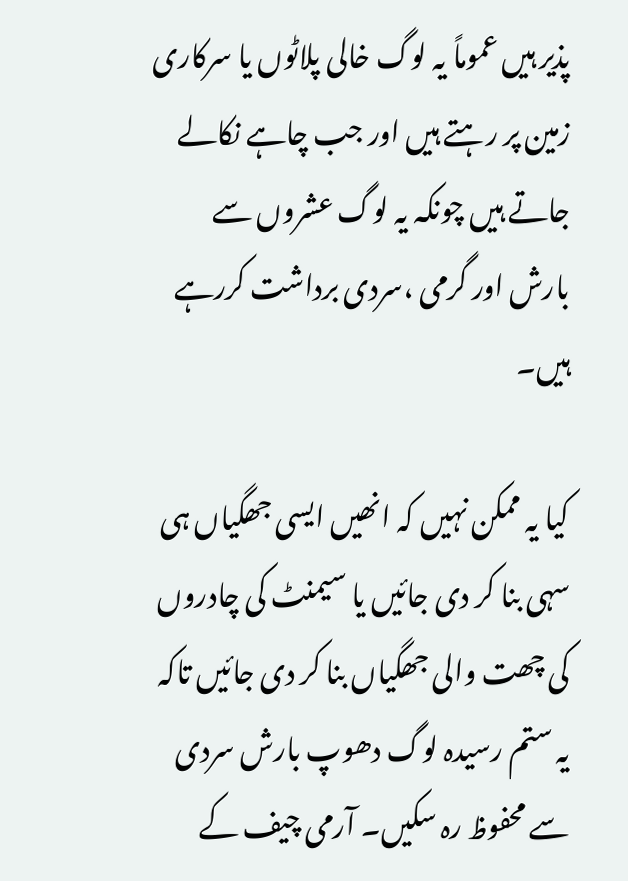پذیر ہیں عموماً یہ لوگ خالی پلاٹوں یا سرکاری زمین پر رہتے ہیں اور جب چاہے نکالے جاتے ہیں چونکہ یہ لوگ عشروں سے بارش اور گرمی ،سردی برداشت کررہے ہیں۔

کیا یہ ممکن نہیں کہ انھیں ایسی جھگیاں ہی سہی بنا کر دی جائیں یا سیمنٹ کی چادروں کی چھت والی جھگیاں بنا کر دی جائیں تاکہ یہ ستم رسیدہ لوگ دھوپ بارش سردی سے محفوظ رہ سکیں۔ آرمی چیف کے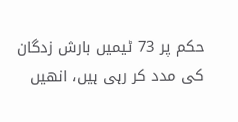حکم پر 73 ٹیمیں بارش زدگان کی مدد کر رہی ہیں، انھیں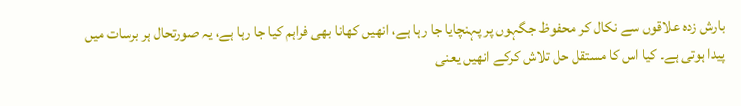بارش زدہ علاقوں سے نکال کر محفوظ جگہوں پر پہنچایا جا رہا ہے، انھیں کھانا بھی فراہم کیا جا رہا ہے، یہ صورتحال ہر برسات میں پیدا ہوتی ہے۔ کیا اس کا مستقل حل تلاش کرکے انھیں یعنی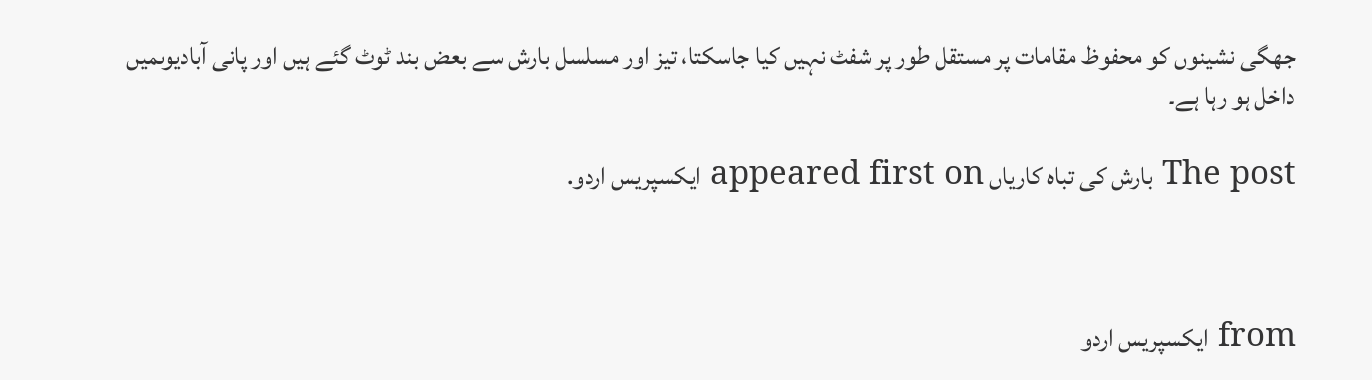جھگی نشینوں کو محفوظ مقامات پر مستقل طور پر شفٹ نہیں کیا جاسکتا، تیز اور مسلسل بارش سے بعض بند ٹوٹ گئے ہیں اور پانی آبادیوںمیں داخل ہو رہا ہے۔

The post بارش کی تباہ کاریاں appeared first on ایکسپریس اردو.



from ایکسپریس اردو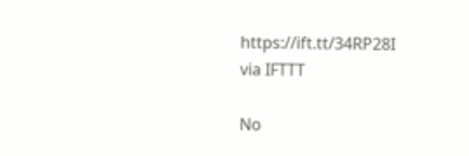https://ift.tt/34RP28I
via IFTTT

No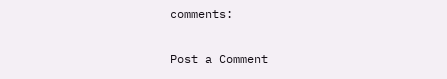comments:

Post a Comment